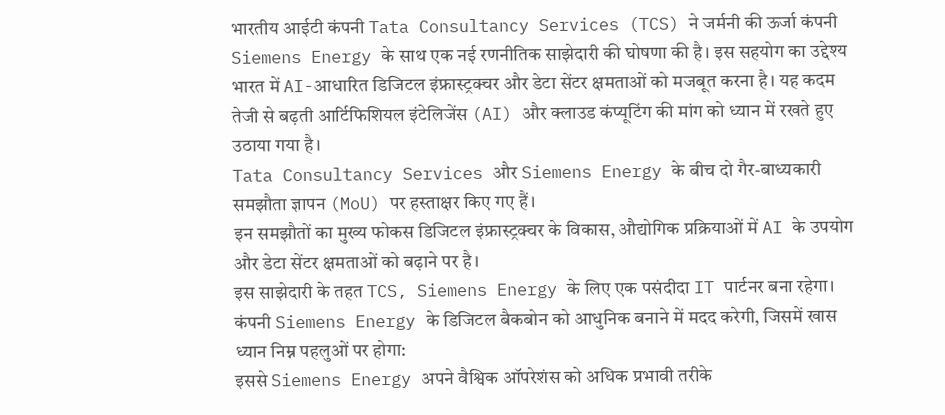भारतीय आईटी कंपनी Tata Consultancy Services (TCS) ने जर्मनी की ऊर्जा कंपनी Siemens Energy के साथ एक नई रणनीतिक साझेदारी की घोषणा की है। इस सहयोग का उद्देश्य भारत में AI-आधारित डिजिटल इंफ्रास्ट्रक्चर और डेटा सेंटर क्षमताओं को मजबूत करना है। यह कदम तेजी से बढ़ती आर्टिफिशियल इंटेलिजेंस (AI) और क्लाउड कंप्यूटिंग की मांग को ध्यान में रखते हुए उठाया गया है।
Tata Consultancy Services और Siemens Energy के बीच दो गैर-बाध्यकारी समझौता ज्ञापन (MoU) पर हस्ताक्षर किए गए हैं।
इन समझौतों का मुख्य फोकस डिजिटल इंफ्रास्ट्रक्चर के विकास, औद्योगिक प्रक्रियाओं में AI के उपयोग और डेटा सेंटर क्षमताओं को बढ़ाने पर है।
इस साझेदारी के तहत TCS, Siemens Energy के लिए एक पसंदीदा IT पार्टनर बना रहेगा।
कंपनी Siemens Energy के डिजिटल बैकबोन को आधुनिक बनाने में मदद करेगी, जिसमें खास ध्यान निम्न पहलुओं पर होगा:
इससे Siemens Energy अपने वैश्विक ऑपरेशंस को अधिक प्रभावी तरीके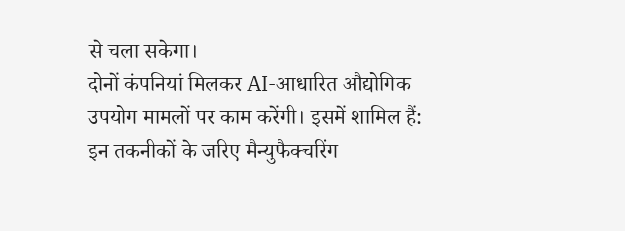से चला सकेगा।
दोनों कंपनियां मिलकर AI-आधारित औद्योगिक उपयोग मामलों पर काम करेंगी। इसमें शामिल हैं:
इन तकनीकों के जरिए मैन्युफैक्चरिंग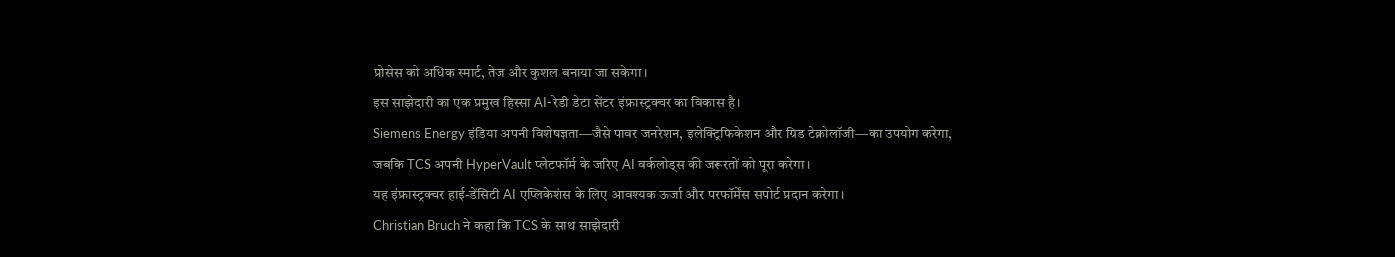प्रोसेस को अधिक स्मार्ट, तेज और कुशल बनाया जा सकेगा।
इस साझेदारी का एक प्रमुख हिस्सा AI-रेडी डेटा सेंटर इंफ्रास्ट्रक्चर का विकास है।
Siemens Energy इंडिया अपनी विशेषज्ञता—जैसे पावर जनरेशन, इलेक्ट्रिफिकेशन और ग्रिड टेक्नोलॉजी—का उपयोग करेगा, जबकि TCS अपनी HyperVault प्लेटफॉर्म के जरिए AI वर्कलोड्स की जरूरतों को पूरा करेगा।
यह इंफ्रास्ट्रक्चर हाई-डेंसिटी AI एप्लिकेशंस के लिए आवश्यक ऊर्जा और परफॉर्मेंस सपोर्ट प्रदान करेगा।
Christian Bruch ने कहा कि TCS के साथ साझेदारी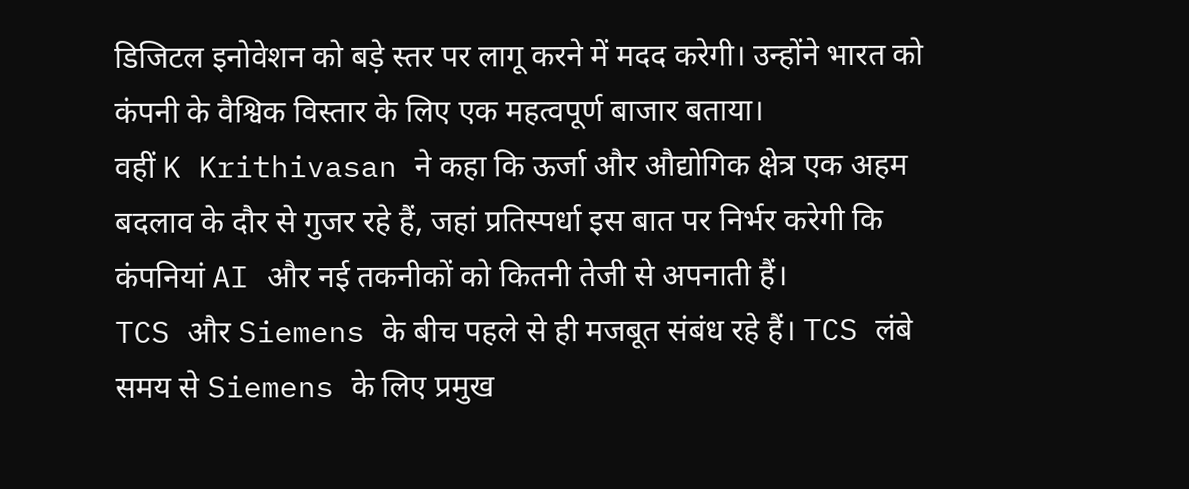डिजिटल इनोवेशन को बड़े स्तर पर लागू करने में मदद करेगी। उन्होंने भारत को कंपनी के वैश्विक विस्तार के लिए एक महत्वपूर्ण बाजार बताया।
वहीं K Krithivasan ने कहा कि ऊर्जा और औद्योगिक क्षेत्र एक अहम बदलाव के दौर से गुजर रहे हैं, जहां प्रतिस्पर्धा इस बात पर निर्भर करेगी कि कंपनियां AI और नई तकनीकों को कितनी तेजी से अपनाती हैं।
TCS और Siemens के बीच पहले से ही मजबूत संबंध रहे हैं। TCS लंबे समय से Siemens के लिए प्रमुख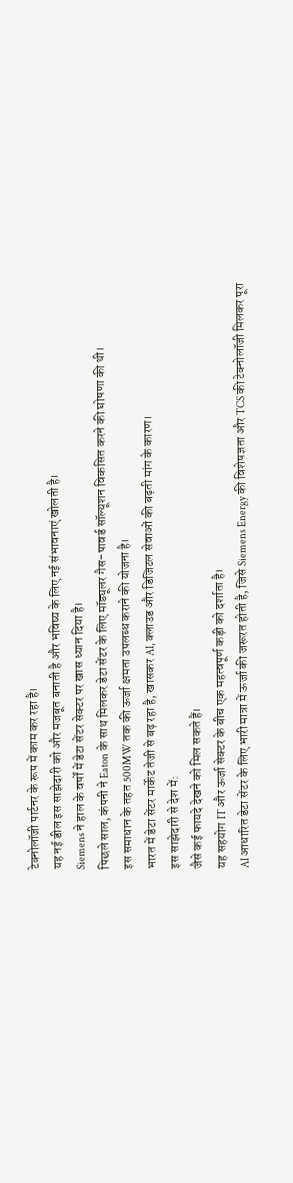टेक्नोलॉजी पार्टनर के रूप में काम कर रहा है।
यह नई डील इस साझेदारी को और मजबूत बनाती है और भविष्य के लिए नई संभावनाएं खोलती है।
Siemens ने हाल के वर्षों में डेटा सेंटर सेक्टर पर खास ध्यान दिया है।
पिछले साल, कंपनी ने Eaton के साथ मिलकर डेटा सेंटर के लिए मॉड्यूलर गैस-पावर्ड सॉल्यूशन विकसित करने की घोषणा की थी।
इस समाधान के तहत 500MW तक की ऊर्जा क्षमता उपलब्ध कराने की योजना है।
भारत में डेटा सेंटर मार्केट तेजी से बढ़ रहा है, खासकर AI, क्लाउड और डिजिटल सेवाओं की बढ़ती मांग के कारण।
इस साझेदारी से देश में:
जैसे कई फायदे देखने को मिल सकते हैं।
यह सहयोग IT और ऊर्जा सेक्टर के बीच एक महत्वपूर्ण कड़ी को दर्शाता है।
AI आधारित डेटा सेंटर के लिए भारी मात्रा में ऊर्जा की जरूरत होती है, जिसे Siemens Energy की विशेषज्ञता और TCS की टेक्नोलॉजी मिलकर पूरा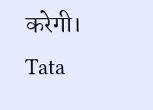करेगी।
Tata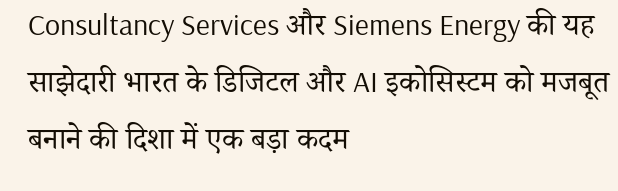Consultancy Services और Siemens Energy की यह साझेदारी भारत के डिजिटल और AI इकोसिस्टम को मजबूत बनाने की दिशा में एक बड़ा कदम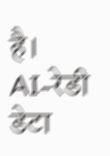है।
AI-रेडी डेटा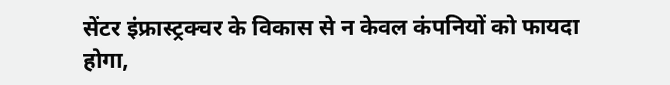सेंटर इंफ्रास्ट्रक्चर के विकास से न केवल कंपनियों को फायदा होगा,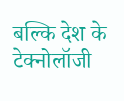बल्कि देश के टेक्नोलॉजी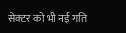सेक्टर को भी नई गति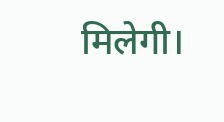मिलेगी।